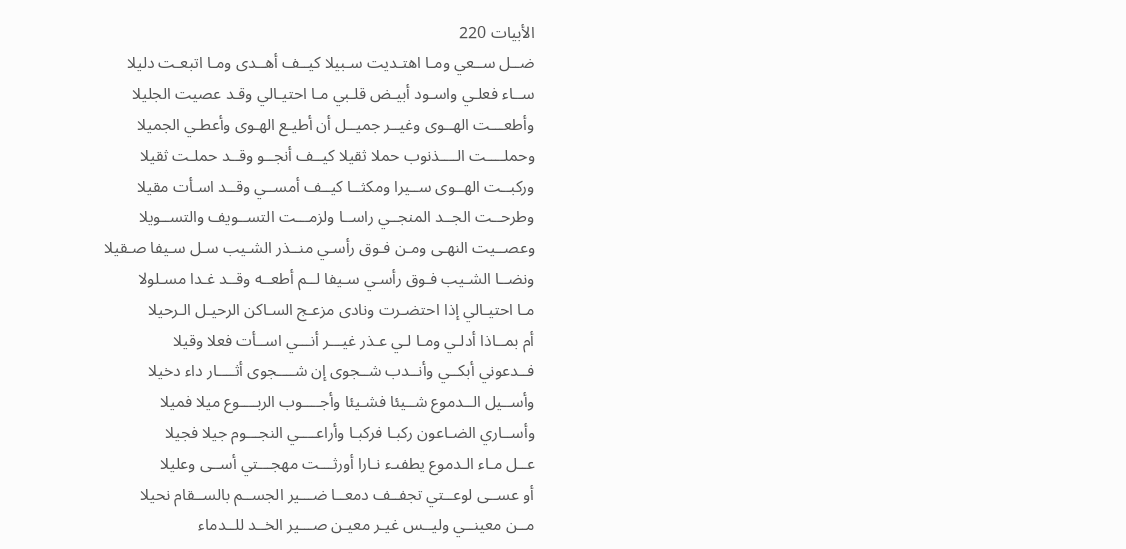الأبيات 220
ضــل ســعي ومـا اهتـديت سـبيلا كيــف أهــدى ومـا اتبعـت دليلا
ســاء فعلـي واسـود أبيـض قلـبي مـا احتيـالي وقـد عصيت الجليلا
وأطعـــت الهــوى وغيــر جميــل أن أطيـع الهـوى وأعطـي الجميلا
وحملــــت الــــذنوب حملا ثقيلا كيــف أنجــو وقــد حملـت ثقيلا
وركبــت الهــوى ســيرا ومكثــا كيــف أمســي وقــد اسـأت مقيلا
وطرحــت الجــد المنجــي راســا ولزمـــت التســويف والتســويلا
وعصــيت النهـى ومـن فـوق رأسـي منــذر الشـيب سـل سـيفا صـقيلا
ونضــا الشـيب فـوق رأسـي سـيفا لــم أطعــه وقــد غـدا مسـلولا
مـا احتيـالي إذا احتضـرت ونادى مزعـج السـاكن الرحيـل الـرحيلا
أم بمــاذا أدلـي ومـا لـي عـذر غيـــر أنـــي اســأت فعلا وقيلا
فــدعوني أبكــي وأنــدب شــجوى إن شــــجوى أثــــار داء دخيلا
وأســيل الــدموع شــيئا فشـيئا وأجــــوب الربــــوع ميلا فميلا
وأســاري الضـاعون ركبـا فركبـا وأراعــــي النجـــوم جيلا فجيلا
عــل مـاء الـدموع يطفىـء نـارا أورثـــت مهجـــتي أســى وعليلا
أو عســى لوعــتي تجفــف دمعــا ضـــير الجســم بالســقام نحيلا
مــن معينــي وليــس غيـر معيـن صـــير الخــد للــدماء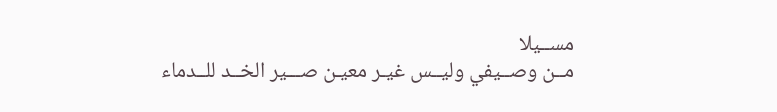مســيلا
مــن وصــيفي وليــس غيـر معيـن صـــير الخــد للــدماء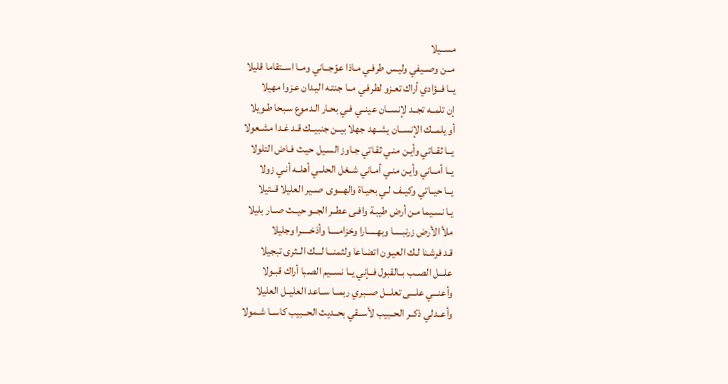مســيلا
مــن وصــيفي وليـس طرفـي مـاذا عوّجــاني ومــا اســتقاما قليلا
يــا فــؤادي أراك تعـزو لطرفـي مــا جنتـه اليـدان عـزوا مهيلا
إن تلمــه تجــد لإنســان عينــي فـي بحـار الـدموع سـبحا طـويلا
أو يلمــك الإنســان يشــهد جهلا بيــن جنبيــك قـد غـدا مشـعولا
يــا ثقــاتي وأيـن منـي ثقـاتي جـاوز السـيل حيـث فـاض التلولا
يــا أمــاني وأيـن منـي أمـاني شــغل الحلــي أهلــه أنـي زولا
يــا حيــاتي وكيــف لـي بحيـاة والهـــوى صــير العليلا قــتيلا
يـا نسـيما مـن أرض طيبـة وافـى عطــر الجــو حيــث صــار بليلا
ملأ الأرض زرنبـــــا وبهـــــارا وخزامـــــا وأذخـــــرا وجليلا
قـد فرشـنا لـك العيـون اتضـاعا ولثمنـــا لـــك الــثرى تبجيلا
علـــل الصــب بــالقبول فــإني يــا نســيم الصـبا أراك قبـولا
وأعنـــي علـــى تعلـــل صــبري ربمــا ســاعد العليــل العليلا
وأعــدلي ذكــر الحــبيب لأســقي بحــديث الحــبيب كاســا شـمولا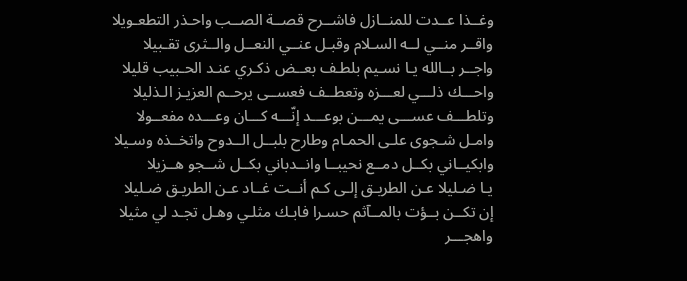وغــذا عــدت للمنــازل فاشــرح قصــة الصــب واحـذر التطعـويلا
واقــر منــي لــه السـلام وقبـل عنــي النعــل والــثرى تقـبيلا
واجــر بــالله يـا نسـيم بلطـف بعــض ذكـري عنـد الحـبيب قليلا
واحـــك ذلـــي لعـــزه وتعطــف فعســى يرحــم العزيـز الـذليلا
وتلطـــف عســـى يمـــن بوعـــد إنّـــه كـــان وعـــده مفعــولا
وامـل شـجوى علـى الحمـام وطارح بلبــل الــدوح واتخــذه وسـيلا
وابكيــاني بكــل دمــع نحيبــا وانــدباني بكــل شــجو هــزيلا
يـا ضـليلا عـن الطريـق إلـى كـم أنــت غــاد عـن الطريـق ضـليلا
إن تكــن بــؤت بالمــآثم حسـرا فابـك مثلـي وهـل تجـد لي مثيلا
واهجـــر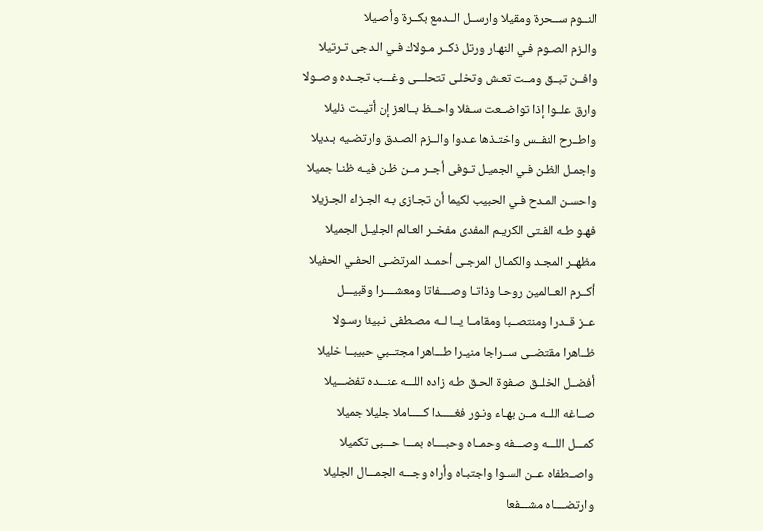النــوم ســحرة ومقيلا وارســل الــدمع بكــرة وأصـيلا
والـزم الصـوم فـي النهـار ورتل ذكــر مـولاك فـي الـدجى تـرتيلا
وافــن تبــق ومــت تعـش وتخلـى تتحلـــى وغـــب تجــده وصــولا
وارق علــوا إذا تواضــعت سـفلا واحــظ بــالعز إن أتيــت ذليلا
واطــرح النفــس واختـذها عـدوا والــزم الصـدق وارتضـيه بـديلا
واجمـل الظـن فـي الجميـل تـوفى أجــر مــن ظـن فيـه ظنـا جميلا
واحسـن المـدح فـي الحبيب لكيما أن تجـازى بـه الجـزاء الجـزيلا
فهـو طـه الفـتى الكريـم المفدى مفخــر العـالم الجليـل الجميلا
مظهــر المجـد والكمـال المرجـى أحمــد المرتضـى الحفـي الحفيلا
أكــرم العــالمين روحـا وذاتـا وصــــفاتا ومعشــــرا وقبيـــل
عــز قــدرا ومنتصــبا ومقامــا يــا لــه مصـطفى نـبيئا رسـولا
ظــاهرا مقتضــى ســراجا منيـرا طـــاهرا مجتــبي حبيبــا خليلا
أفضــل الخلــق صـفوة الحـق طـه زاده اللـــه عنـــده تفضـــيلا
صــاغه اللــه مــن بهـاء ونـور فغـــــدا كـــــاملا جليلا جميلا
كمـــل اللـــه وصـــفه وحمــاه وحبــــاه بمـــا حـــبى تكميلا
واصــطفاه عــن السـوا واجتبـاه وأراه وجـــه الجمـــال الجليلا
وارتضــــاه مشـــفعا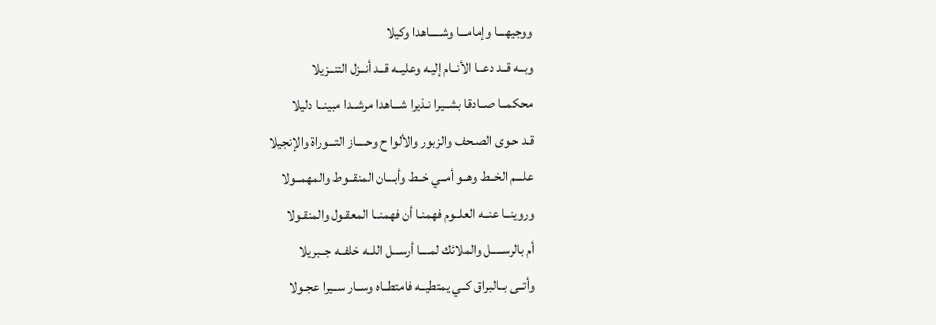ووجيهـــا وإمامـــا وشـــــاهدا وكيلا
وبــه قــد دعــا الأنــام إليـه وعليــه قــد أنــزل التنــزيلا
محكمــا صــادقا بشــيرا نـذيرا شـــاهدا مرشــدا مبينــا دليلا
قـد حـوى الصـحف والزبور والألوا ح وحــــاز التـــوراة والإنجيلا
علـــم الخــط وهــو أمــي خــط وأبـــان المنقــوط والمهمــولا
وروينــا عنــه العلــوم فهمنـا أن فهمنــا المعقـول والمنقـولا
أم بالرســـــل والملائك لمــــا أرســـل اللــه خلفــه جــبريلا
وأتــى بــالبراق كــي يمتطيــه فامتطــاه وســار ســيرا عجـولا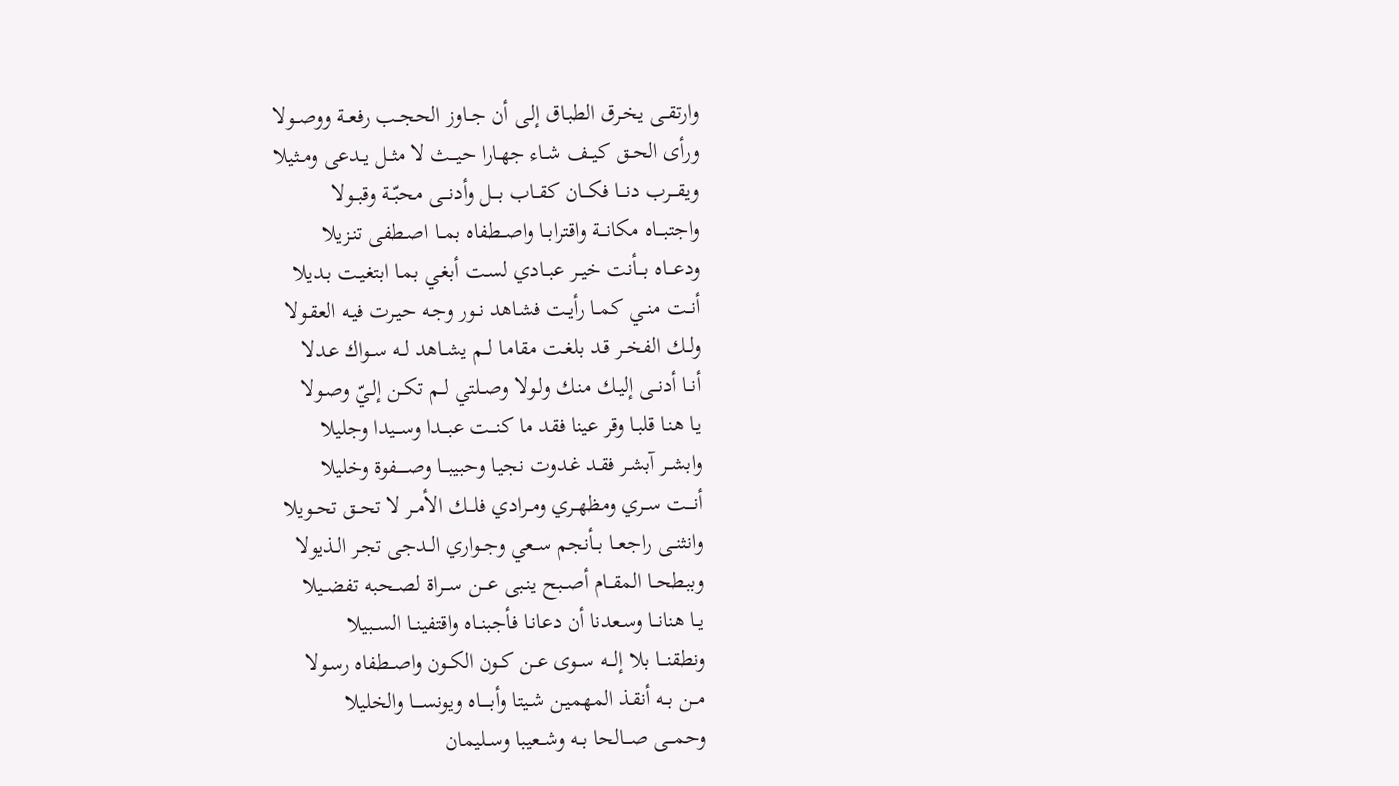وارتقــى يخـرق الطبـاق إلـى أن جــاوز الحجــب رفعــة ووصــولا
ورأى الحــق كيــف شــاء جهـارا حيـــث لا مثــل يــدعى ومــثيلا
ويقـــرب دنـــا فكـــان كقــاب بـــل وأدنـــى محبّــة وقبــولا
واجتبـــاه مكانـــة واقترابــا واصــطفاه بمــا اصـطفى تنـزيلا
ودعـــاه بـــأنت خيــر عبــادي لسـت أبغـي بمـا ابتغيـت بـديلا
أنــت منــي كمــا رأيـت فشـاهد نــور وجـه حيـرت فيـه العقـولا
ولــك الفخــر قـد بلغـت مقامـا لــم يشــاهد لــه ســواك عـدلا
أنــا أدنــى إليـك منـك ولـولا وصــلتي لــم تكــن إلـيّ وصـولا
يـا هنـا قلبـا وقر عينا فقد ما كنـــت عبـــدا وســـيدا وجليلا
وابشــر آبشـر فقـد غـدوت نجيـا وحبيبـــا وصـــــفوة وخليلا
أنـــت ســري ومظهــري ومــرادي فلـــك الأمــر لا تحــق تحــويلا
وانثنــى راجعــا بــأنجم ســعي وجــواري الــدجى تجـر الـذيولا
وببطحــا المقــام أصــبح ينـبى عـــن ســـراة لصــحبه تفضــيلا
يــا هنانــا وسـعدنا أن دعانـا فأجبنــاه واقتفينــا الســبيلا
ونطقنـــا بلا إلـــه ســوى عــن كــون الكــون واصــطفاه رسـولا
مــن بــه أنقـذ المهميـن شـيتا وأبـــــاه ويونســــا والخليلا
وحمـــى صـــالحا بــه وشــعيبا وســليمان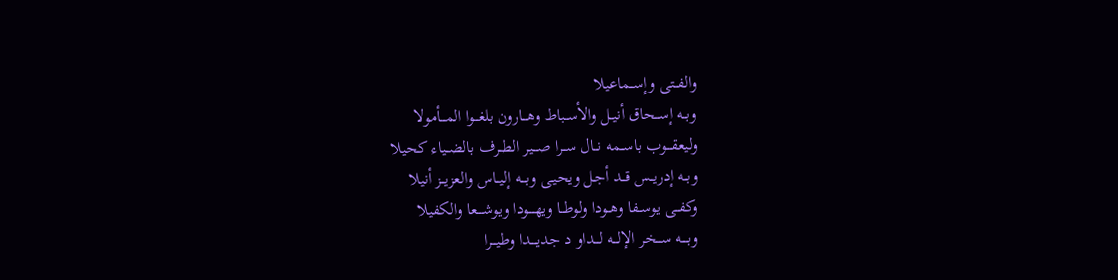والفــتى وإســماعيلا
وبــه إســحاق أنيــل والأســباط وهـــارون بلغـــوا المـــأمولا
وليعقـــوب باســمه نــال ســرا صـــير الطــرف بالضــياء كحيلا
وبــه إدريــس قــد أجـل ويحيـى وبـــه إليــاس والعزيــز أنيلا
وكفــى يوســفا وهــودا ولوطــا ويهــــودا ويوشــــعا والكفيلا
وبــــه ســـخر الإلـــه لـــداو د جديــــدا وطيـــرا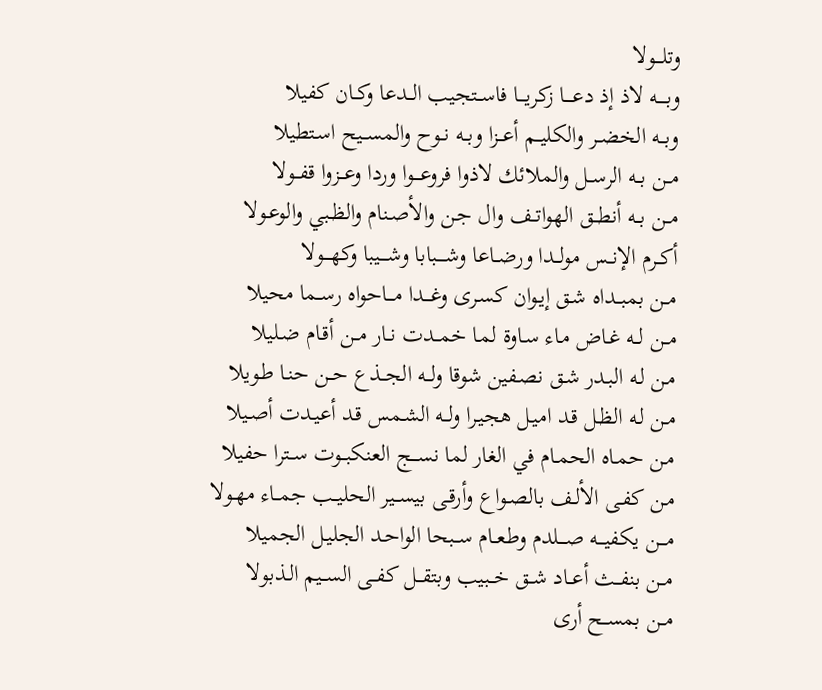وتلـــولا
وبــــه لاذ إذ دعــــا زكريـــا فاســتجيب الــدعا وكــان كفيلا
وبــه الخضــر والكليــم أعــزا وبــه نــوح والمســيح اسـتطيلا
مــن بــه الرســل والملائك لاذوا فروعـــوا وردا وعــزوا قفــولا
مــن بــه أنطــق الهواتــف وال جـن والأصـنام والظـبي والوعـولا
أكــرم الإنــس مولــدا ورضــاعا وشــــبابا وشــــيبا وكهـــولا
مــن بمبــداه شـق إيـوان كسـرى وغـــدا مـــاحواه رســما محيلا
مــن لــه غـاض مـاء سـاوة لمـا خمــدت نــار مــن أقـام ضـليلا
مـن لـه البـدر شـق نصـفين شوقا ولــه الجــذع حــن حنـا طـويلا
مـن لـه الظـل قـد اميـل هجيـرا ولــه الشـمس قـد أعيـدت أصـيلا
مـن حمـاه الحمـام في الغار لما نســـج العنكبــوت ســترا حفيلا
مـن كفـى الألـف بالصـواع وأرقـى بيســير الحليــب جمــاء مهـولا
مـــن يكفيـــه صـــلدم وطعــام ســبحا الواحـد الجليـل الجميلا
مــن بنفــث أعــاد شــق خــبيب وبتقــل كفــى الســيم الـذبولا
مــن بمســح أرى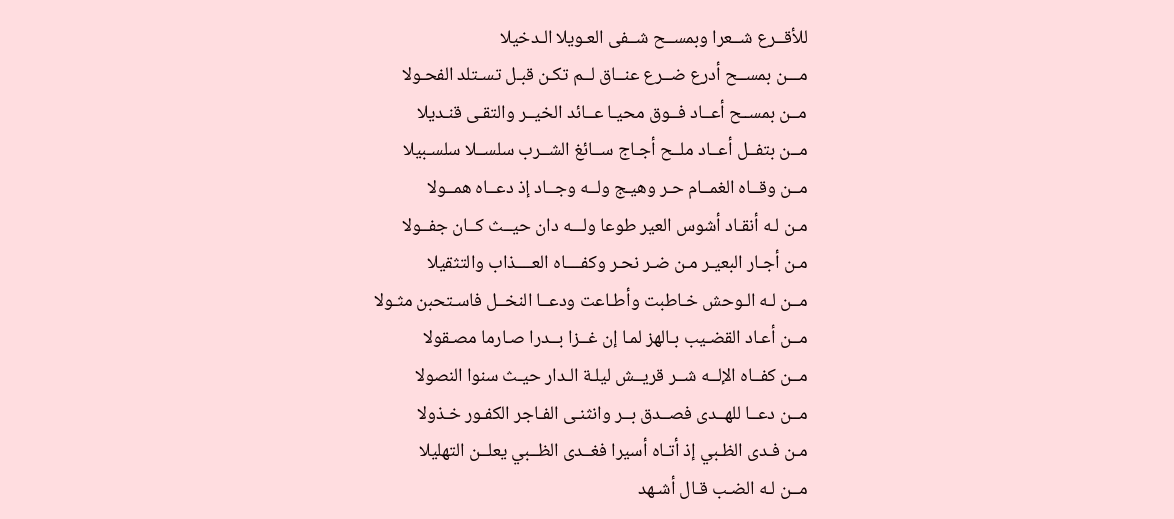للأقــرع شــعرا وبمســح شــفى العـويلا الـدخيلا
مـــن بمســح أدرع ضــرع عنــاق لــم تكـن قبـل تسـتلد الفحـولا
مــن بمســح أعــاد فــوق محيـا عــائد الخيــر والتقـى قنـديلا
مــن بتفــل أعــاد ملــح أجـاج ســائغ الشــرب سلســلا سلسـبيلا
مــن وقــاه الغمــام حـر وهيـج ولــه وجــاد إذ دعــاه همــولا
مـن لـه أنقـاد أشوس العير طوعا ولـــه دان حيــث كــان جفــولا
مـن أجـار البعيـر مـن ضـر نحـر وكفــــاه العــــذاب والتثقيلا
مــن لـه الـوحش خـاطبت وأطـاعت ودعــا النخــل فاسـتحبن مثـولا
مــن أعـاد القضـيب بـالهز لمـا إن غــزا بــدرا صـارما مصـقولا
مــن كفــاه الإلــه شــر قريــش ليلـة الـدار حيـث سنوا النصولا
مــن دعــا للهــدى فصــدق بــر وانثنـى الفـاجر الكفـور خـذولا
مـن فـدى الظـبي إذ أتـاه أسيرا فغــدى الظــبي يعلــن التهليلا
مــن لـه الضـب قـال أشـهد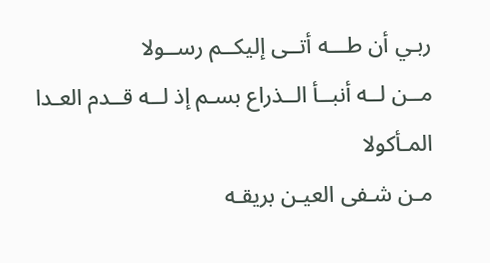ربـي أن طـــه أتــى إليكــم رســولا
مــن لــه أنبــأ الــذراع بسـم إذ لــه قــدم العـدا المـأكولا
مـن شـفى العيـن بريقـه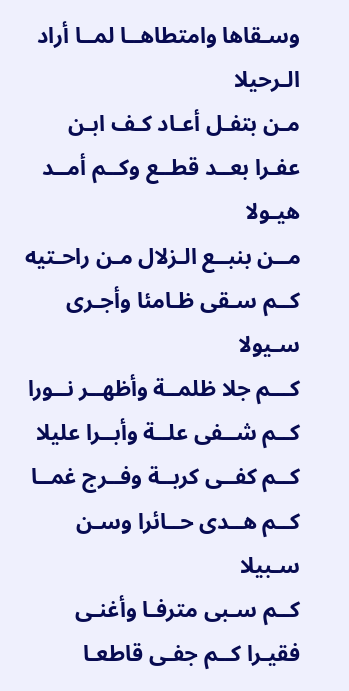وسـقاها وامتطاهــا لمــا أراد الـرحيلا
مـن بتفـل أعـاد كـف ابـن عفـرا بعــد قطــع وكــم أمــد هيـولا
مــن بنبــع الـزلال مـن راحـتيه كــم سـقى ظـامئا وأجـرى سـيولا
كـــم جلا ظلمــة وأظهــر نــورا كــم شــفى علــة وأبــرا عليلا
كــم كفــى كربــة وفــرج غمــا كــم هــدى حــائرا وسـن سـبيلا
كــم سـبى مترفـا وأغنـى فقيـرا كــم جفـى قاطعـا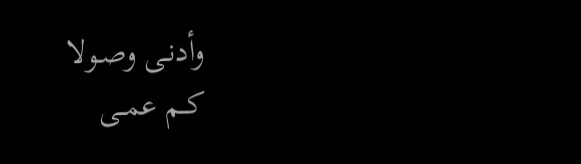وأدنـى وصـولا
كــم عمــى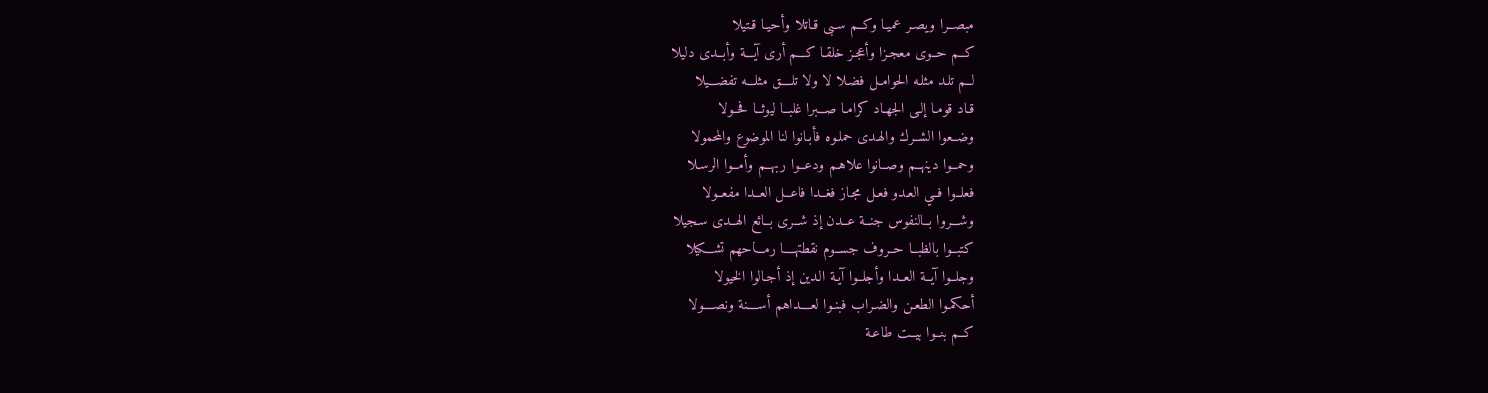مبصــرا ويصـر عميـا وكــم سـبى قـاتلا وأحيـا قـتيلا
كــم حــوى معجـزا وأعجـز خلقـا كـــم أرى آيـــة وأبــدى دليلا
لــم تلـد مثلـه الحوامـل فضـلا لا ولا تلــــق مثلـــه تفضـــيلا
قـاد قومـا إلـى الجهـاد كرامـا صـــبرا غلبــا ليوثــا فحــولا
وضــعوا الشــرك والهـدى حملـوه فأبـانوا لنا الموضوع والمحمولا
وحمــوا دينهــم وصــانوا علاهـم ودعــوا ربهــم وأمــوا الرسـلا
فعلــوا فــي العـدو فعـل مجـاز فغــدا فاعــل العــدا مفعــولا
وشـــروا بــالنفوس جنــة عــدن إذ شــرى بــائع الهــدى سـجيلا
كتبــوا بالظبــا حــروف جســوم نقطتهــــا رمـــاحهم تشـــكيلا
وجلــوا آيــة العــدا وأجلــوا آيـة الـدين إذ أجـالوا الخيولا
أحكمـوا الطعـن والضـراب فبنـوا لعــــداهم أســــنة ونصــــولا
كــم بنــوا بيــت طاعـة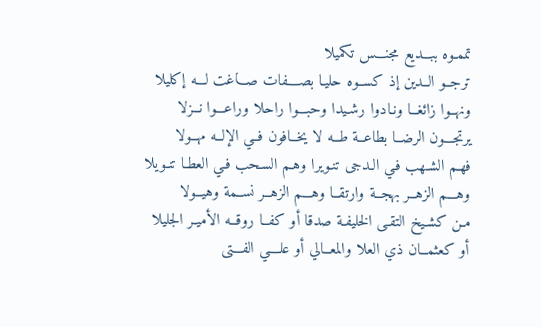تممـوه ببـــديع مجنـــس تكميلا
ترجــو الــدين إذ كســوه حليـا بصــــفات صـــاغت لـــه إكليلا
ونهــوا زائغــا ونـادوا رشـيدا وحبـــوا راحلا وراعـــوا نــزلا
يرتجـــون الرضــا بطاعــة طــه لا يخــافون فــي الإلــه مهــولا
فهـم الشـهب فـي الـدجى تنـويرا وهـم السـحب فـي العطـا تنـويلا
وهـــم الزهــر بهجــة وارتقــا وهـــم الزهــر نســمة وهيــولا
مـن كشـيخ التقـى الخليفـة صدقا أو كفــا روقــه الأميـر الجليلا
أو كعثمــان ذي العلا والمعــالي أو علــــي الفـــتى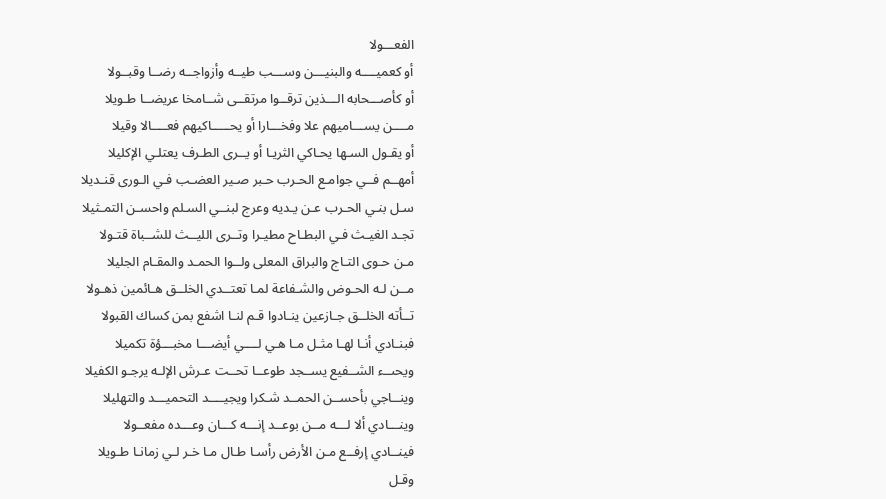الفعـــولا
أو كعميــــه والبنيـــن وســـب طيــه وأزواجــه رضــا وقبــولا
أو كأصـــحابه الـــذين ترقــوا مرتقــى شــامخا عريضــا طـويلا
مــــن يســـاميهم علا وفخـــارا أو يحـــــاكيهم فعــــالا وقيلا
أو يقـول السـها يحـاكي الثريـا أو يــرى الطـرف يعتلـي الإكليلا
أمهــم فــي جوامـع الحـرب حـبر صـير العضـب فـي الـورى قنـديلا
سـل بنـي الحـرب عـن يـديه وعرج لبنــي السـلم واحسـن التمـثيلا
تجـد الغيـث فـي البطـاح مطيـرا وتــرى الليــث للشــباة قتـولا
مـن حـوى التـاج والبراق المعلى ولــوا الحمـد والمقـام الجليلا
مــن لـه الحـوض والشـفاعة لمـا تعتــدي الخلــق هـائمين ذهـولا
تــأته الخلــق جـازعين ينـادوا قـم لنـا اشفع بمن كساك القبولا
فبنـادي أنـا لهـا مثـل مـا هـي لــــي أيضـــا مخبـــؤة تكميلا
ويحىــء الشــفيع يســجد طوعــا تحــت عـرش الإلـه يرجـو الكفيلا
وينــاجي بأحســن الحمــد شـكرا ويجيــــد التحميـــد والتهليلا
وينـــادي ألا لـــه مــن بوعــد إنـــه كـــان وعـــده مفعــولا
فينــادي إرفــع مـن الأرض رأسـا طـال مـا خـر لـي زمانـا طـويلا
وقـل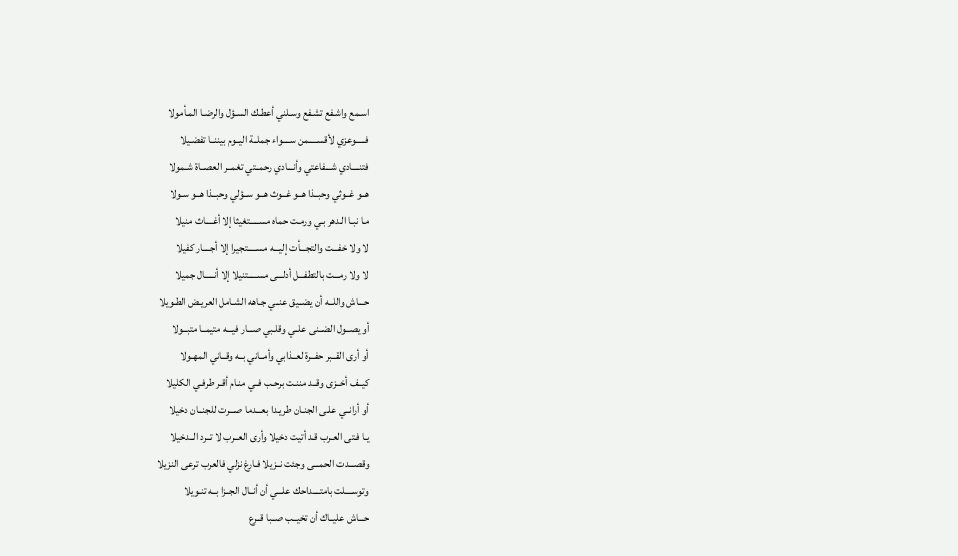اسـمع واشـفع تشـفع وسـلني أعطـك السـؤل والرضـا المـأمولا
فـــــوعزي لأقســـــمن ســــواء جملــة اليــوم بيننــا تفضـيلا
فتنــــادي شـــفاعتي وأنـــادي رحمــتي تغمــر العصــاة شـمولا
هــو غــوثي وحبــذا هــو غــوث هــو ســؤلي وحبــذا هــو سـولا
مـا نبـا الـدهر بـي ورمـت حماه مســـــتغيثا إلا أغــــاث منيلا
لا ولا خفـــت والتجـــأت إليـــه مســـــتجيرا إلا أجــــار كفيلا
لا ولا رمـــت بالتطفـــل أدلـــى مســـــتنيلا إلا أنـــــال جميلا
حـــاش واللــه أن يضــيق عنــي جـاهه الشـامل العريـض الطـويلا
أو يصــول الضــنى علــي وقلـبي صـــار فيـــه متيمــا متبــولا
أو أرى القــبر حفــرة لعــذابي وأمــاني بــه وقــاني المهـولا
كيــف أخــزى وقــد مننـت برحـب فــي منـام أقـر طرفـي الكليلا
أو أرانــي علـى الجنـان طريـدا بعـــدما صـــرت للجنــان دخيلا
يـا فـتى العـرب قـد أتيت دخيلا وأرى العــرب لا تــرد الــدخيلا
وقصـــدت الحمـــى وجئت نــزيلا فـارغ نزلي فالعرب ترعى النزيلا
وتوســــلت بامتــــداحك علـــي أن أنــال الجــزا بــه تنـويلا
حـــاش عليــاك أن تخيــب صــبا قــرع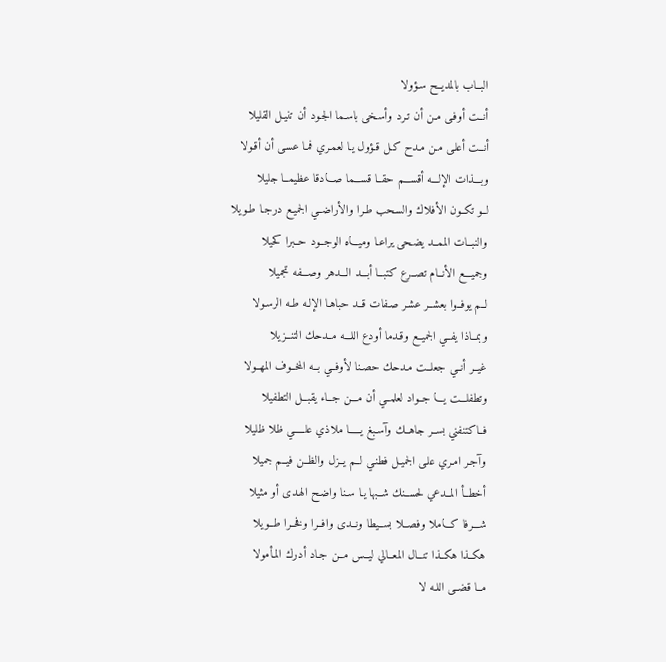البــاب بالمديــح سـؤولا
أنــت أوفـى مـن أن تـرد وأسـخى باسـما الجـود أن تنيـل القليلا
أنــت أعلـى مـن مـدح كـل قـؤول يـا لعمـري فمـا عسـى أن أقـولا
وبـــذات الإلـــه أقســـم حقــا قســـما صـــادقا عظيمــا جليلا
لــو تكــون الأفلاك والسـحب طـرا والأراضــي الجميـع درجـا طـويلا
والنبــات الممــد يضـحى يراعـا وميـــاه الوجــود حــبرا كحيلا
وجميـــع الأنــام تصــرع كتبــا أبـــد الـــدهر وصـــفه تجميلا
لــم يوفــوا بعشــر عشـر صـفات قــد حباهـا الإلـه طـه الرسـولا
وبمــاذا يفــي الجميــع وقـدما أودع اللـــه مــدحك التنــزيلا
غيــر أنــي جعلــت مـدحك حصـنا لأوفــي بــه المخــوف المهــولا
وتطفلـــت يـــا جــواد لعلمــي أن مـــن جــاء يقبــل التطفيلا
فــاكتنفني بســر جاهــك وآسـبغ يـــــا ملاذي علـــــي ظلا ظليلا
وآجـر امـري علـى الجميـل فطنـي لــم يــزل والظــن فيــم جميلا
أخطــأ المــدعي لحســنك شــبها يـا سـنا واضـح الهـدى أو مثيلا
شـــرفا كـــاملا وفصــلا بســيطا ونــدى وافــرا وفخــرا طــويلا
هكــذا هكــذا تنــال المعــالي ليــس مــن جـاد أدرك المـأمولا
مــا قضــى اللـه لا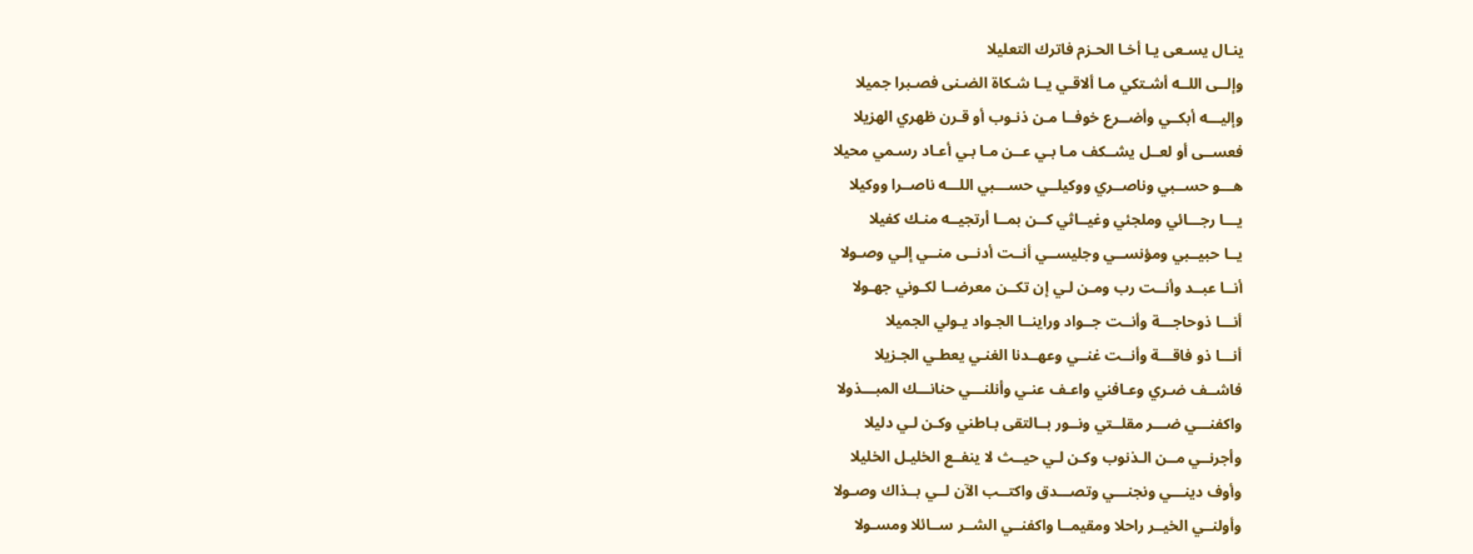ينـال يسـعى يـا أخـا الحـزم فاترك التعليلا
وإلــى اللــه أشـتكي مـا ألاقـي يــا شـكاة الضـنى فصـبرا جميلا
وإليـــه أبكــي وأضــرع خوفــا مـن ذنـوب أو قـرن ظهري الهزيلا
فعســى أو لعــل يشــكف مـا بـي عــن مـا بـي أعـاد رسـمي محيلا
هـــو حســبي وناصــري ووكيلــي حســـبي اللـــه ناصــرا ووكيلا
يـــا رجـــائي وملجئي وغيــاثي كــن بمــا أرتجيــه منـك كفيلا
يــا حبيــبي ومؤنســي وجليســي أنــت أدنــى منــي إلـي وصـولا
أنــا عبــد وأنــت رب ومـن لـي إن تكــن معرضــا لكـوني جهـولا
أنـــا ذوحاجـــة وأنــت جــواد وراينــا الجـواد يـولي الجميلا
أنـــا ذو فاقـــة وأنــت غنــي وعهــدنا الغنـي يعطـي الجـزيلا
فاشــف ضـري وعـافني واعـف عنـي وأنلنـــي حنانـــك المبـــذولا
واكفنـــي ضـــر مقلــتي ونــور بــالتقى بـاطني وكـن لـي دليلا
وأجرنــي مــن الـذنوب وكـن لـي حيــث لا ينفــع الخليـل الخليلا
وأوف دينـــي ونجنـــي وتصـــدق واكتــب الآن لــي بــذاك وصـولا
وأولنــي الخيــر راحلا ومقيمــا واكفنــي الشــر ســائلا ومسـولا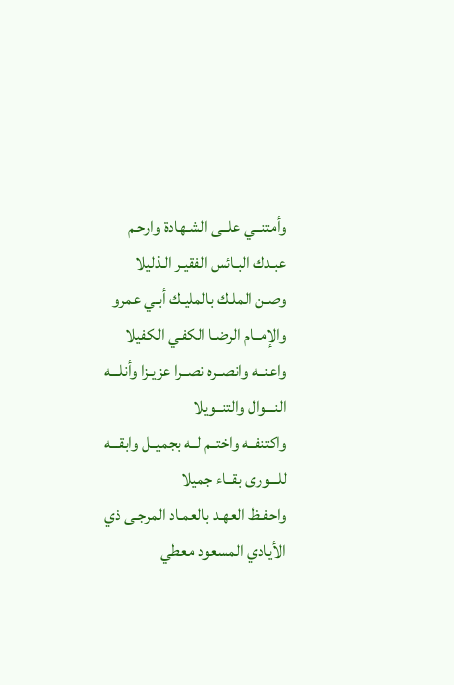وأمتنــي علــى الشـهادة وارحـم عبـدك البـائس الفقيـر الـذليلا
وصـن الملـك بالمليـك أبـي عمرو والإمــام الرضـا الكفـي الكفيلا
واعنــه وانصــره نصــرا عزيـزا وأنلـــه النـــوال والتنــويلا
واكتنفــه واختــم لــه بجميــل وابقـــه للـــورى بقــاء جميلا
واحفـظ العهـد بالعمـاد المرجـى ذي الأيادي المسعود معطي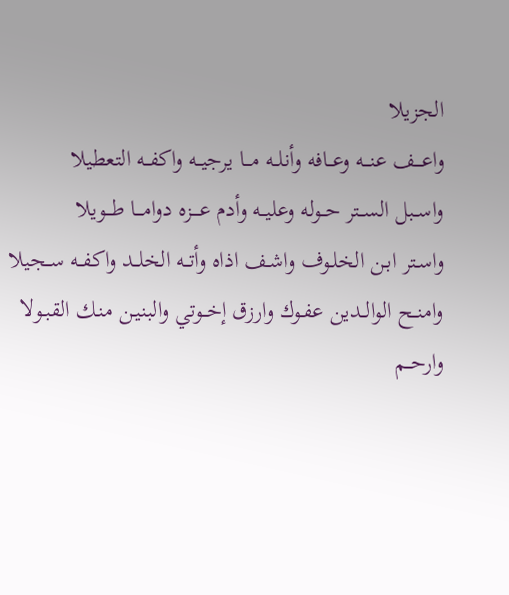الجزيلا
واعـــف عنـــه وعــافه وأنلــه مـــا يرجيــه واكفــه التعطيلا
واســبل الســتر حــوله وعليــه وأدم عــــزه دوامـــا طـــويلا
واسـتر ابـن الخلـوف واشـف اذاه وأتــه الخلــد واكفــه ســجيلا
وامنــح الوالــدين عفـوك وارزق إخــوتي والبنيـن منـك القبـولا
وارحــم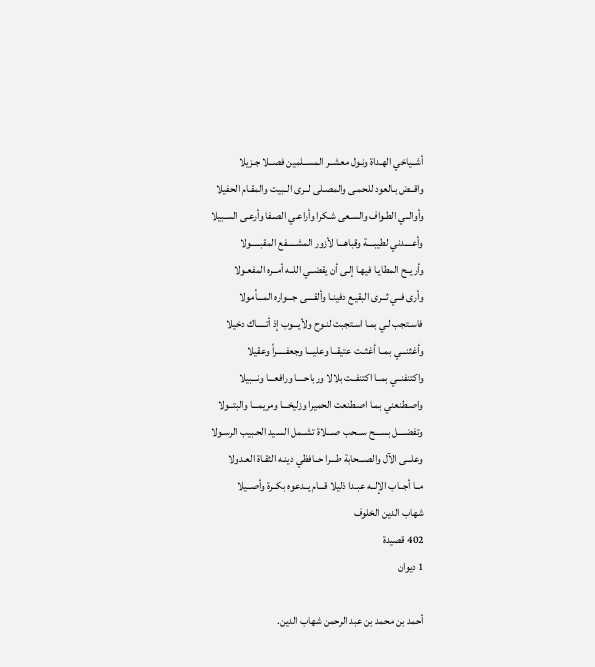أشــياخي الهـداة ونـول معشــر المســلمين فصــلا جـزيلا
واقــض بـالعود للحمـى والمصـلى لــرى الــبيت والمقـام الحفيلا
وأوالــي الطـواف والسـعى شـكرا وأراعـي الصـفا وأرعـى السـبيلا
وأعــــدني لطيبــــة وقباهـــا لأزور المشـــــفع المقبـــــولا
وأريــح المطايـا فيهـا إلـى أن يقضــي اللــه أمــره المفعـولا
وأرى فــي ثــرى البقيـع دفينـا وألقــــى جـــواره المـــأمولا
فاسـتجب لـي بمـا اسـتجبت لنـوح ولأيـــوب إذ أتـــــاك دخيلا
وأغثنـــي بمــا أغثــت عتيقــا وعليـــا وجعفـــــراً وعقيلا
واكتنفنــي بمــا اكتنفــت بلالا ورباحــــا ورافعـــا ونـــبيلا
واصـطنعني بمـا اصـطنعت الحميرا وزليخـــا ومريمـــا والبتــولا
وتفضــــل بســـح ســـحب صـــلاة تشــمل السـيد الحـبيب الرسـولا
وعلـــى الآل والصـــحابة طـــرا حــافظي دينـه الثقـاة العـدولا
مــا أجــاب الإلــه عبـدا ذليلا قـــام يــدعوه بكــرة وأصــيلا
شهاب الدين الخلوف
402 قصيدة
1 ديوان

أحمد بن محمد بن عبد الرحمن شهاب الدين.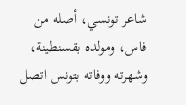شاعر تونسي، أصله من فاس، ومولده بقسنطينة، وشهرته ووفاته بتونس اتصل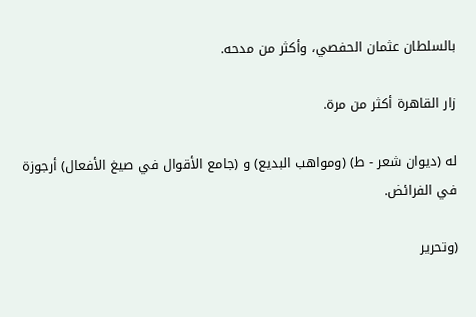بالسلطان عثمان الحفصي، وأكثر من مدحه.

زار القاهرة أكثر من مرة.

له (ديوان شعر - ط) (ومواهب البديع) و (جامع الأقوال في صيغ الأفعال) أرجوزة في الفرائض.

(وتحرير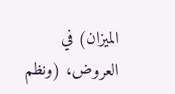الميزان) في العروض، (ونظم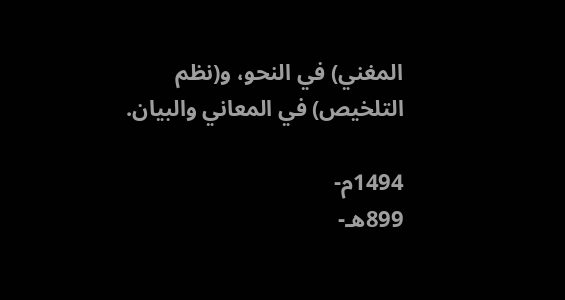المغني) في النحو، و(نظم التلخيص) في المعاني والبيان.

1494م-
899هـ-